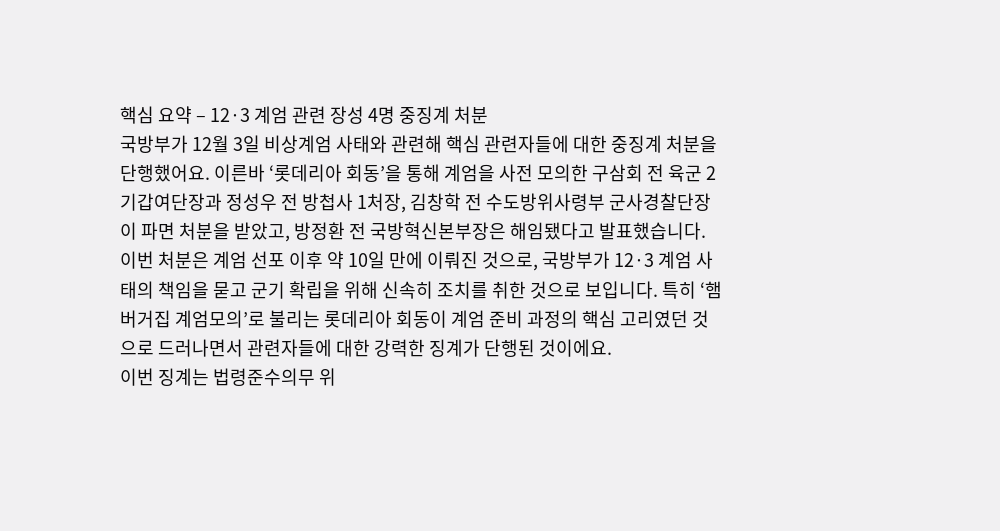핵심 요약 – 12·3 계엄 관련 장성 4명 중징계 처분
국방부가 12월 3일 비상계엄 사태와 관련해 핵심 관련자들에 대한 중징계 처분을 단행했어요. 이른바 ‘롯데리아 회동’을 통해 계엄을 사전 모의한 구삼회 전 육군 2기갑여단장과 정성우 전 방첩사 1처장, 김창학 전 수도방위사령부 군사경찰단장이 파면 처분을 받았고, 방정환 전 국방혁신본부장은 해임됐다고 발표했습니다.
이번 처분은 계엄 선포 이후 약 10일 만에 이뤄진 것으로, 국방부가 12·3 계엄 사태의 책임을 묻고 군기 확립을 위해 신속히 조치를 취한 것으로 보입니다. 특히 ‘햄버거집 계엄모의’로 불리는 롯데리아 회동이 계엄 준비 과정의 핵심 고리였던 것으로 드러나면서 관련자들에 대한 강력한 징계가 단행된 것이에요.
이번 징계는 법령준수의무 위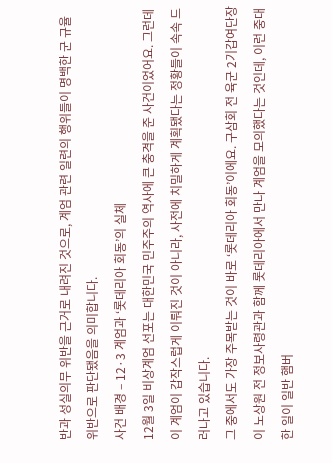반과 성실의무 위반을 근거로 내려진 것으로, 계엄 관련 일련의 행위들이 명백한 군 규율 위반으로 판단됐음을 의미합니다.
사건 배경 – 12·3 계엄과 ‘롯데리아 회동’의 실체
12월 3일 비상계엄 선포는 대한민국 민주주의 역사에 큰 충격을 준 사건이었어요. 그런데 이 계엄이 갑작스럽게 이뤄진 것이 아니라, 사전에 치밀하게 계획됐다는 정황들이 속속 드러나고 있습니다.
그 중에서도 가장 주목받는 것이 바로 ‘롯데리아 회동’이에요. 구삼회 전 육군 2기갑여단장이 노상원 전 정보사령관과 함께 롯데리아에서 만나 계엄을 모의했다는 것인데, 이런 중대한 일이 일반 햄버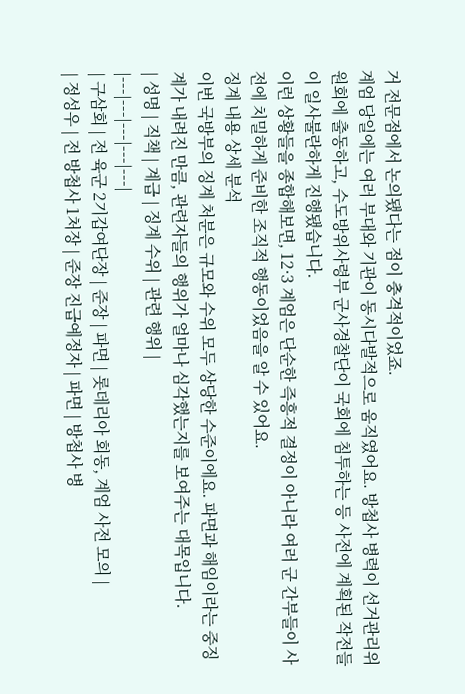거 전문점에서 논의됐다는 점이 충격적이었죠.
계엄 당일에는 여러 부대와 기관이 동시다발적으로 움직였어요. 방첩사 병력이 선거관리위원회에 출동하고, 수도방위사령부 군사경찰단이 국회에 침투하는 등 사전에 계획된 작전들이 일사불란하게 진행됐습니다.
이런 상황들을 종합해보면, 12·3 계엄은 단순한 즉흥적 결정이 아니라 여러 군 간부들이 사전에 치밀하게 준비한 조직적 행동이었음을 알 수 있어요.
징계 내용 상세 분석
이번 국방부의 징계 처분은 규모와 수위 모두 상당한 수준이에요. 파면과 해임이라는 중징계가 내려진 만큼, 관련자들의 행위가 얼마나 심각했는지를 보여주는 대목입니다.
| 성명 | 직책 | 계급 | 징계 수위 | 관련 행위 |
|---|---|---|---|---|
| 구삼회 | 전 육군 2기갑여단장 | 준장 | 파면 | 롯데리아 회동, 계엄 사전 모의 |
| 정성우 | 전 방첩사 1처장 | 준장 진급예정자 | 파면 | 방첩사 병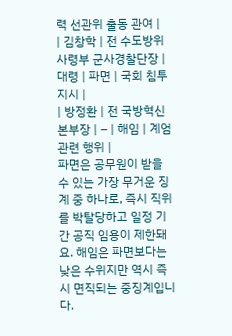력 선관위 출동 관여 |
| 김창학 | 전 수도방위사령부 군사경찰단장 | 대령 | 파면 | 국회 침투 지시 |
| 방정환 | 전 국방혁신본부장 | – | 해임 | 계엄 관련 행위 |
파면은 공무원이 받을 수 있는 가장 무거운 징계 중 하나로, 즉시 직위를 박탈당하고 일정 기간 공직 임용이 제한돼요. 해임은 파면보다는 낮은 수위지만 역시 즉시 면직되는 중징계입니다.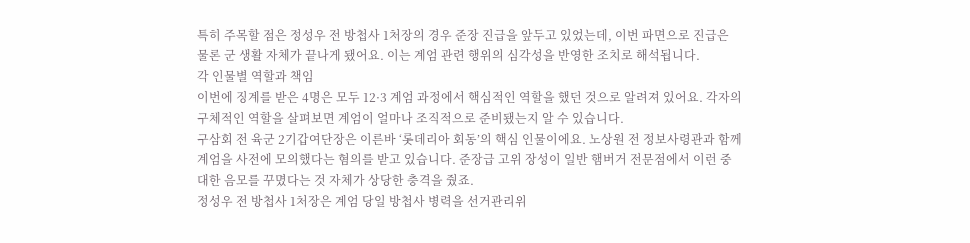특히 주목할 점은 정성우 전 방첩사 1처장의 경우 준장 진급을 앞두고 있었는데, 이번 파면으로 진급은 물론 군 생활 자체가 끝나게 됐어요. 이는 계엄 관련 행위의 심각성을 반영한 조치로 해석됩니다.
각 인물별 역할과 책임
이번에 징계를 받은 4명은 모두 12·3 계엄 과정에서 핵심적인 역할을 했던 것으로 알려져 있어요. 각자의 구체적인 역할을 살펴보면 계엄이 얼마나 조직적으로 준비됐는지 알 수 있습니다.
구삼회 전 육군 2기갑여단장은 이른바 ‘롯데리아 회동’의 핵심 인물이에요. 노상원 전 정보사령관과 함께 계엄을 사전에 모의했다는 혐의를 받고 있습니다. 준장급 고위 장성이 일반 햄버거 전문점에서 이런 중대한 음모를 꾸몄다는 것 자체가 상당한 충격을 줬죠.
정성우 전 방첩사 1처장은 계엄 당일 방첩사 병력을 선거관리위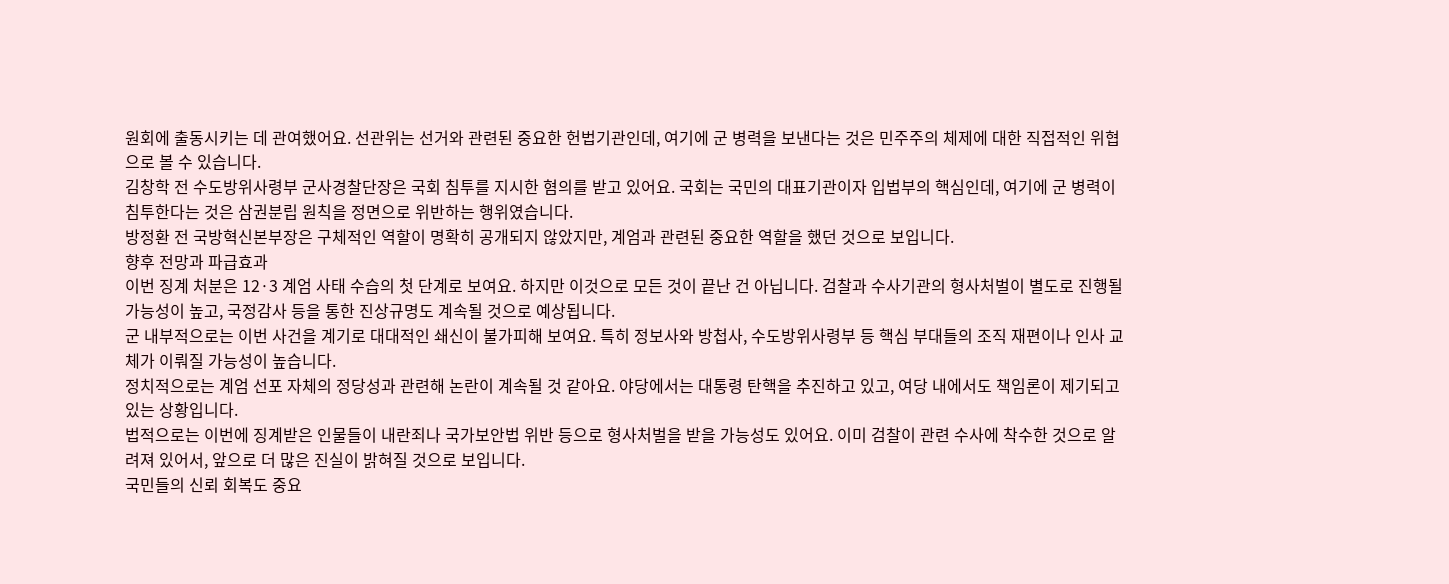원회에 출동시키는 데 관여했어요. 선관위는 선거와 관련된 중요한 헌법기관인데, 여기에 군 병력을 보낸다는 것은 민주주의 체제에 대한 직접적인 위협으로 볼 수 있습니다.
김창학 전 수도방위사령부 군사경찰단장은 국회 침투를 지시한 혐의를 받고 있어요. 국회는 국민의 대표기관이자 입법부의 핵심인데, 여기에 군 병력이 침투한다는 것은 삼권분립 원칙을 정면으로 위반하는 행위였습니다.
방정환 전 국방혁신본부장은 구체적인 역할이 명확히 공개되지 않았지만, 계엄과 관련된 중요한 역할을 했던 것으로 보입니다.
향후 전망과 파급효과
이번 징계 처분은 12·3 계엄 사태 수습의 첫 단계로 보여요. 하지만 이것으로 모든 것이 끝난 건 아닙니다. 검찰과 수사기관의 형사처벌이 별도로 진행될 가능성이 높고, 국정감사 등을 통한 진상규명도 계속될 것으로 예상됩니다.
군 내부적으로는 이번 사건을 계기로 대대적인 쇄신이 불가피해 보여요. 특히 정보사와 방첩사, 수도방위사령부 등 핵심 부대들의 조직 재편이나 인사 교체가 이뤄질 가능성이 높습니다.
정치적으로는 계엄 선포 자체의 정당성과 관련해 논란이 계속될 것 같아요. 야당에서는 대통령 탄핵을 추진하고 있고, 여당 내에서도 책임론이 제기되고 있는 상황입니다.
법적으로는 이번에 징계받은 인물들이 내란죄나 국가보안법 위반 등으로 형사처벌을 받을 가능성도 있어요. 이미 검찰이 관련 수사에 착수한 것으로 알려져 있어서, 앞으로 더 많은 진실이 밝혀질 것으로 보입니다.
국민들의 신뢰 회복도 중요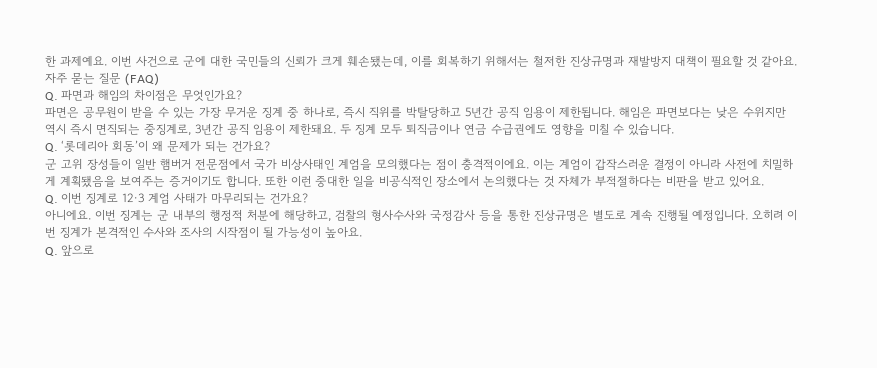한 과제예요. 이번 사건으로 군에 대한 국민들의 신뢰가 크게 훼손됐는데, 이를 회복하기 위해서는 철저한 진상규명과 재발방지 대책이 필요할 것 같아요.
자주 묻는 질문 (FAQ)
Q. 파면과 해임의 차이점은 무엇인가요?
파면은 공무원이 받을 수 있는 가장 무거운 징계 중 하나로, 즉시 직위를 박탈당하고 5년간 공직 임용이 제한됩니다. 해임은 파면보다는 낮은 수위지만 역시 즉시 면직되는 중징계로, 3년간 공직 임용이 제한돼요. 두 징계 모두 퇴직금이나 연금 수급권에도 영향을 미칠 수 있습니다.
Q. ‘롯데리아 회동’이 왜 문제가 되는 건가요?
군 고위 장성들이 일반 햄버거 전문점에서 국가 비상사태인 계엄을 모의했다는 점이 충격적이에요. 이는 계엄이 갑작스러운 결정이 아니라 사전에 치밀하게 계획됐음을 보여주는 증거이기도 합니다. 또한 이런 중대한 일을 비공식적인 장소에서 논의했다는 것 자체가 부적절하다는 비판을 받고 있어요.
Q. 이번 징계로 12·3 계엄 사태가 마무리되는 건가요?
아니에요. 이번 징계는 군 내부의 행정적 처분에 해당하고, 검찰의 형사수사와 국정감사 등을 통한 진상규명은 별도로 계속 진행될 예정입니다. 오히려 이번 징계가 본격적인 수사와 조사의 시작점이 될 가능성이 높아요.
Q. 앞으로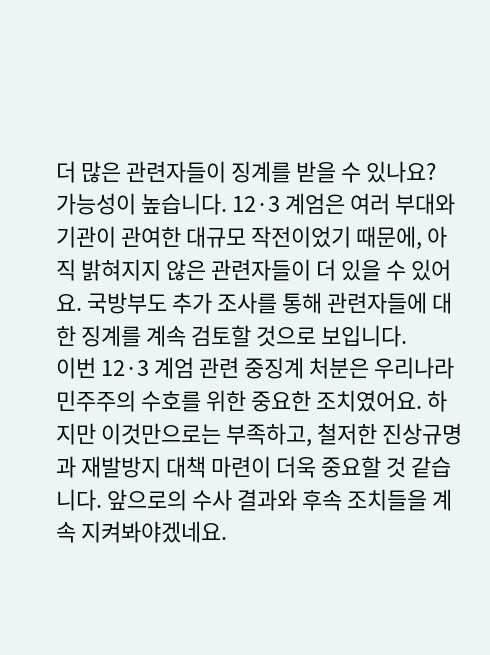더 많은 관련자들이 징계를 받을 수 있나요?
가능성이 높습니다. 12·3 계엄은 여러 부대와 기관이 관여한 대규모 작전이었기 때문에, 아직 밝혀지지 않은 관련자들이 더 있을 수 있어요. 국방부도 추가 조사를 통해 관련자들에 대한 징계를 계속 검토할 것으로 보입니다.
이번 12·3 계엄 관련 중징계 처분은 우리나라 민주주의 수호를 위한 중요한 조치였어요. 하지만 이것만으로는 부족하고, 철저한 진상규명과 재발방지 대책 마련이 더욱 중요할 것 같습니다. 앞으로의 수사 결과와 후속 조치들을 계속 지켜봐야겠네요.